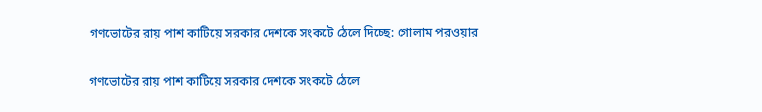গণভোটের রায় পাশ কাটিয়ে সরকার দেশকে সংকটে ঠেলে দিচ্ছে: গোলাম পরওয়ার

গণভোটের রায় পাশ কাটিয়ে সরকার দেশকে সংকটে ঠেলে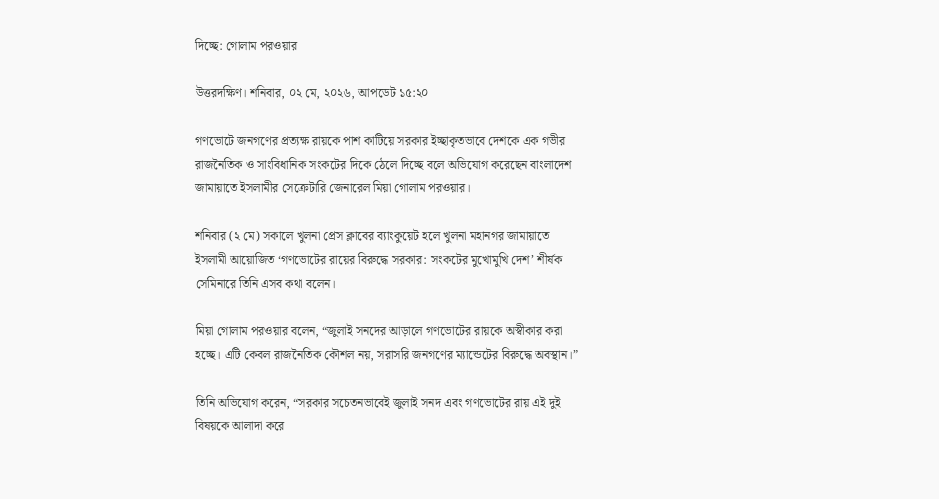দিচ্ছে: গোলাম পরওয়ার

উত্তরদক্ষিণ। শনিবার, ০২ মে, ২০২৬, আপডেট ১৫:২০

গণভোটে জনগণের প্রত্যক্ষ রায়কে পাশ কাটিয়ে সরকার ইচ্ছাকৃতভাবে দেশকে এক গভীর রাজনৈতিক ও সাংবিধানিক সংকটের দিকে ঠেলে দিচ্ছে বলে অভিযোগ করেছেন বাংলাদেশ জামায়াতে ইসলামীর সেক্রেটারি জেনারেল মিয়া গোলাম পরওয়ার।

শনিবার (২ মে) সকালে খুলনা প্রেস ক্লাবের ব্যাংকুয়েট হলে খুলনা মহানগর জামায়াতে ইসলামী আয়োজিত ‘গণভোটের রায়ের বিরুদ্ধে সরকার: সংকটের মুখোমুখি দেশ’ শীর্ষক সেমিনারে তিনি এসব কথা বলেন।

মিয়া গোলাম পরওয়ার বলেন, “জুলাই সনদের আড়ালে গণভোটের রায়কে অস্বীকার করা হচ্ছে। এটি কেবল রাজনৈতিক কৌশল নয়, সরাসরি জনগণের ম্যান্ডেটের বিরুদ্ধে অবস্থান।”

তিনি অভিযোগ করেন, “সরকার সচেতনভাবেই জুলাই সনদ এবং গণভোটের রায় এই দুই বিষয়কে আলাদা করে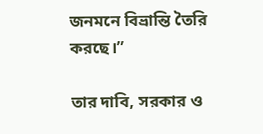জনমনে বিভ্রান্তি তৈরি করছে।”

তার দাবি, সরকার ও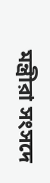মন্ত্রীরা সংসদে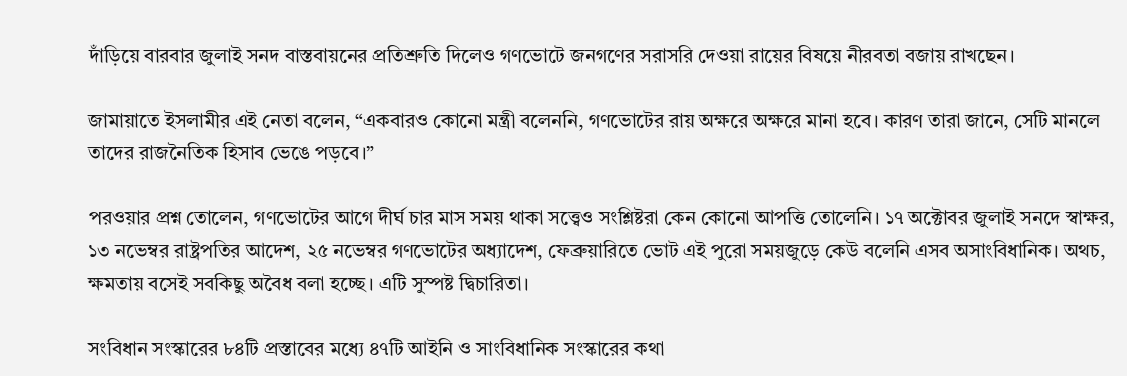দাঁড়িয়ে বারবার জুলাই সনদ বাস্তবায়নের প্রতিশ্রুতি দিলেও গণভোটে জনগণের সরাসরি দেওয়া রায়ের বিষয়ে নীরবতা বজায় রাখছেন।

জামায়াতে ইসলামীর এই নেতা বলেন, “একবারও কোনো মন্ত্রী বলেননি, গণভোটের রায় অক্ষরে অক্ষরে মানা হবে। কারণ তারা জানে, সেটি মানলে তাদের রাজনৈতিক হিসাব ভেঙে পড়বে।”

পরওয়ার প্রশ্ন তোলেন, গণভোটের আগে দীর্ঘ চার মাস সময় থাকা সত্ত্বেও সংশ্লিষ্টরা কেন কোনো আপত্তি তোলেনি। ১৭ অক্টোবর জুলাই সনদে স্বাক্ষর, ১৩ নভেম্বর রাষ্ট্রপতির আদেশ, ২৫ নভেম্বর গণভোটের অধ্যাদেশ, ফেব্রুয়ারিতে ভোট এই পুরো সময়জুড়ে কেউ বলেনি এসব অসাংবিধানিক। অথচ, ক্ষমতায় বসেই সবকিছু অবৈধ বলা হচ্ছে। এটি সুস্পষ্ট দ্বিচারিতা।

সংবিধান সংস্কারের ৮৪টি প্রস্তাবের মধ্যে ৪৭টি আইনি ও সাংবিধানিক সংস্কারের কথা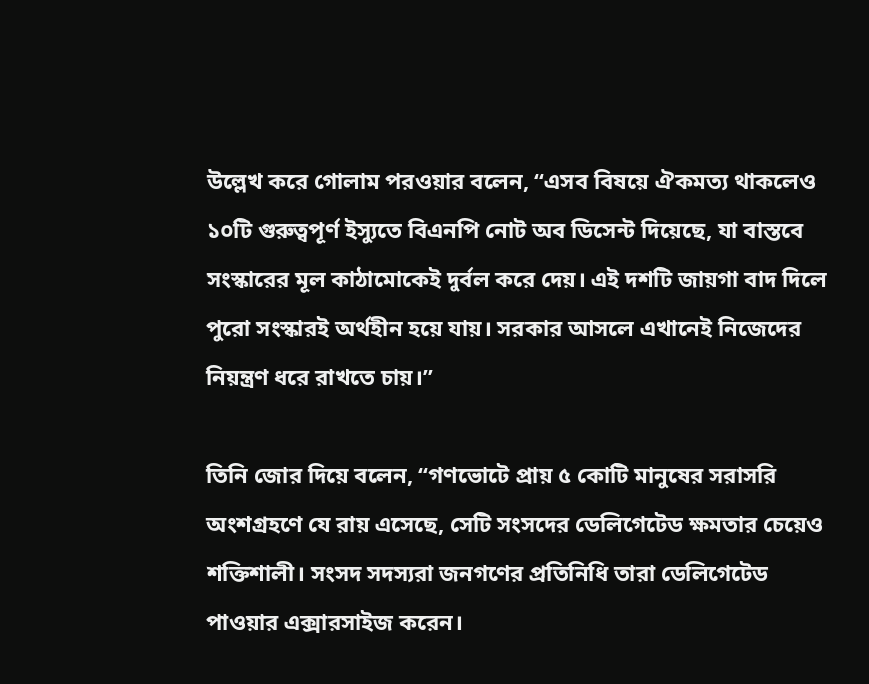উল্লেখ করে গোলাম পরওয়ার বলেন, “এসব বিষয়ে ঐকমত্য থাকলেও ১০টি গুরুত্বপূর্ণ ইস্যুতে বিএনপি নোট অব ডিসেন্ট দিয়েছে, যা বাস্তবে সংস্কারের মূল কাঠামোকেই দুর্বল করে দেয়। এই দশটি জায়গা বাদ দিলে পুরো সংস্কারই অর্থহীন হয়ে যায়। সরকার আসলে এখানেই নিজেদের নিয়ন্ত্রণ ধরে রাখতে চায়।”

তিনি জোর দিয়ে বলেন, “গণভোটে প্রায় ৫ কোটি মানুষের সরাসরি অংশগ্রহণে যে রায় এসেছে, সেটি সংসদের ডেলিগেটেড ক্ষমতার চেয়েও শক্তিশালী। সংসদ সদস্যরা জনগণের প্রতিনিধি তারা ডেলিগেটেড পাওয়ার এক্সারসাইজ করেন।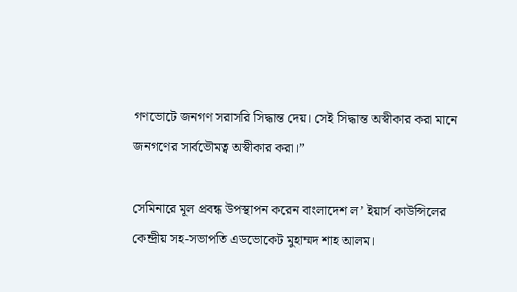গণভোটে জনগণ সরাসরি সিদ্ধান্ত দেয়। সেই সিদ্ধান্ত অস্বীকার করা মানে জনগণের সার্বভৌমত্ব অস্বীকার করা।”

সেমিনারে মূল প্রবন্ধ উপস্থাপন করেন বাংলাদেশ ল’ ইয়ার্স কাউন্সিলের কেন্দ্রীয় সহ-সভাপতি এডভোকেট মুহাম্মদ শাহ আলম।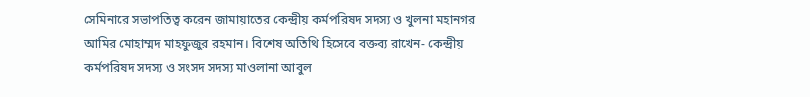সেমিনারে সভাপতিত্ব করেন জামায়াতের কেন্দ্রীয় কর্মপরিষদ সদস্য ও খুলনা মহানগর আমির মোহাম্মদ মাহফুজুর রহমান। বিশেষ অতিথি হিসেবে বক্তব্য রাখেন- কেন্দ্রীয় কর্মপরিষদ সদস্য ও সংসদ সদস্য মাওলানা আবুল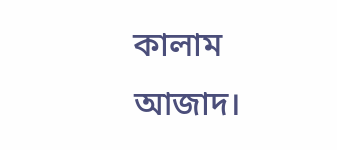কালাম আজাদ।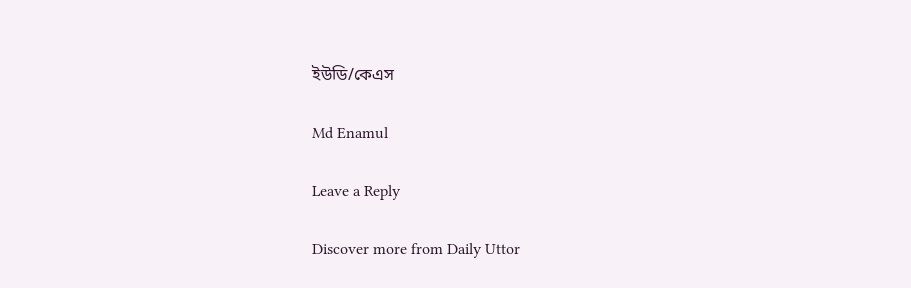ইউডি/কেএস

Md Enamul

Leave a Reply

Discover more from Daily Uttor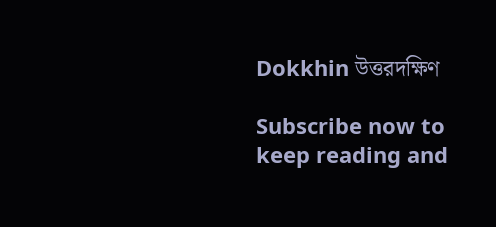Dokkhin উত্তরদক্ষিণ

Subscribe now to keep reading and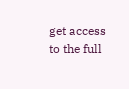get access to the full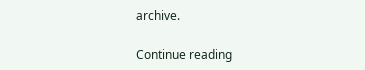archive.

Continue reading